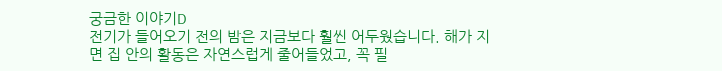궁금한 이야기D
전기가 들어오기 전의 밤은 지금보다 훨씬 어두웠습니다. 해가 지면 집 안의 활동은 자연스럽게 줄어들었고, 꼭 필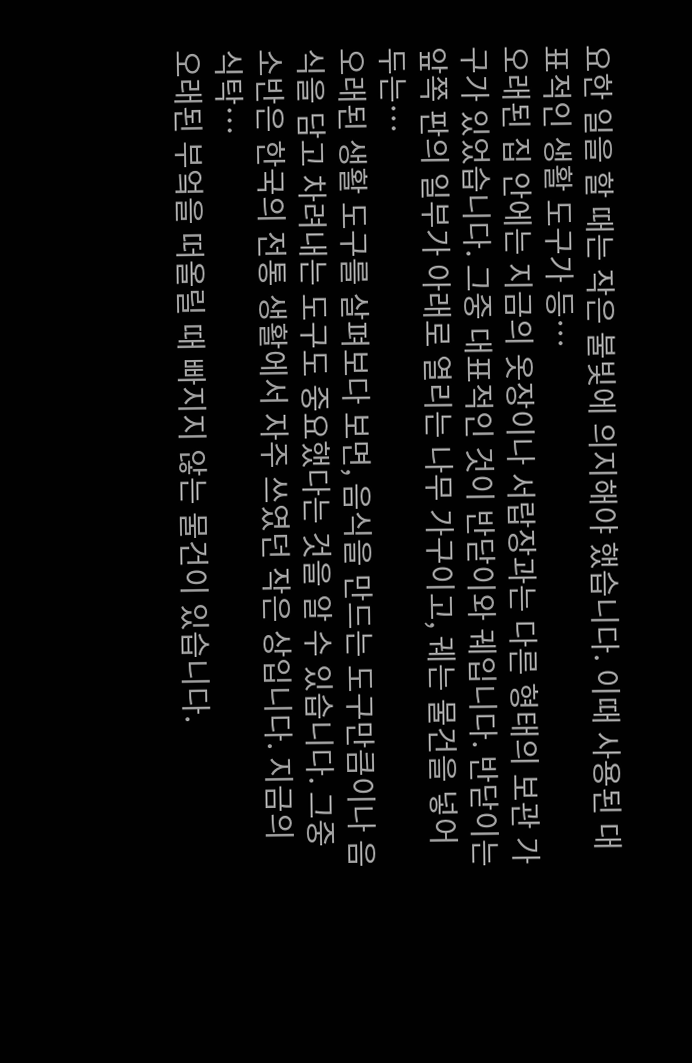요한 일을 할 때는 작은 불빛에 의지해야 했습니다. 이때 사용된 대표적인 생활 도구가 등…
오래된 집 안에는 지금의 옷장이나 서랍장과는 다른 형태의 보관 가구가 있었습니다. 그중 대표적인 것이 반닫이와 궤입니다. 반닫이는 앞쪽 판의 일부가 아래로 열리는 나무 가구이고, 궤는 물건을 넣어두는…
오래된 생활 도구를 살펴보다 보면, 음식을 만드는 도구만큼이나 음식을 담고 차려내는 도구도 중요했다는 것을 알 수 있습니다. 그중 소반은 한국의 전통 생활에서 자주 쓰였던 작은 상입니다. 지금의 식탁…
오래된 부엌을 떠올릴 때 빠지지 않는 물건이 있습니다.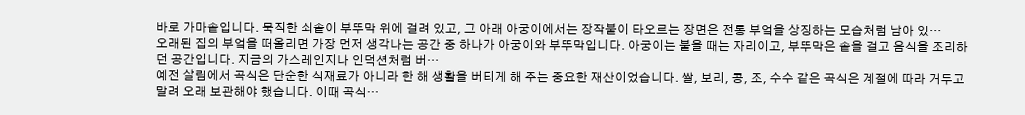바로 가마솥입니다. 묵직한 쇠솥이 부뚜막 위에 걸려 있고, 그 아래 아궁이에서는 장작불이 타오르는 장면은 전통 부엌을 상징하는 모습처럼 남아 있…
오래된 집의 부엌을 떠올리면 가장 먼저 생각나는 공간 중 하나가 아궁이와 부뚜막입니다. 아궁이는 불을 때는 자리이고, 부뚜막은 솥을 걸고 음식을 조리하던 공간입니다. 지금의 가스레인지나 인덕션처럼 버…
예전 살림에서 곡식은 단순한 식재료가 아니라 한 해 생활을 버티게 해 주는 중요한 재산이었습니다. 쌀, 보리, 콩, 조, 수수 같은 곡식은 계절에 따라 거두고 말려 오래 보관해야 했습니다. 이때 곡식…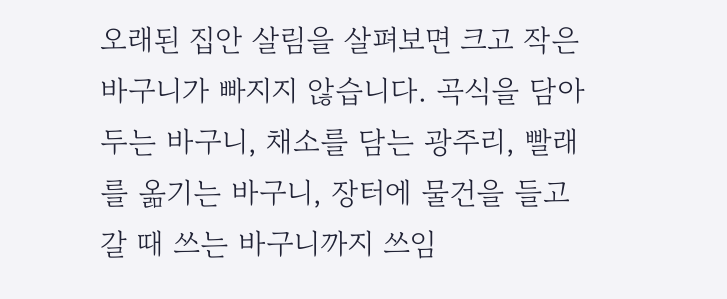오래된 집안 살림을 살펴보면 크고 작은 바구니가 빠지지 않습니다. 곡식을 담아두는 바구니, 채소를 담는 광주리, 빨래를 옮기는 바구니, 장터에 물건을 들고 갈 때 쓰는 바구니까지 쓰임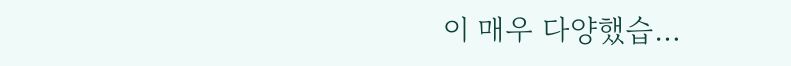이 매우 다양했습…